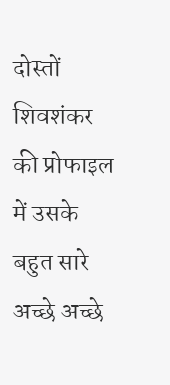दोस्तों शिवशंकर की प्रोफाइल में उसके बहुत सारे अच्छे अच्छे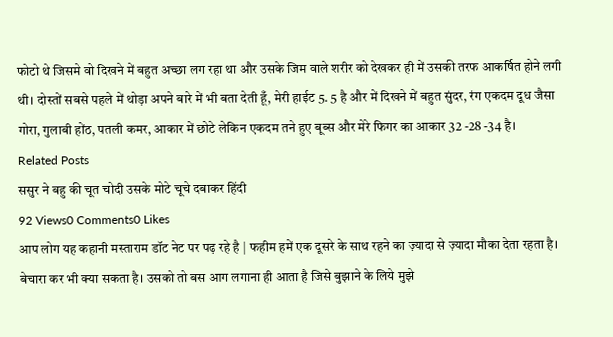फोटो थे जिसमे वो दिखने में बहुत अच्छा लग रहा था और उसके जिम वाले शरीर को देखकर ही में उसकी तरफ आकर्षित होने लगी थी। दोस्तों सबसे पहले में थोड़ा अपने बारे में भी बता देती हूँ, मेरी हाईट 5. 5 है और में दिखने में बहुत सुंदर, रंग एकदम दूध जैसा गोरा, गुलाबी होंठ, पतली कमर, आकार में छोटे लेकिन एकदम तने हुए बूब्स और मेरे फिगर का आकार 32 -28 -34 है।
Related Posts
ससुर ने बहु की चूत चोदी उसके मोटे चूचे दबाकर हिंदी
92 Views0 Comments0 Likes
आप लोग यह कहानी मस्ताराम डॉट नेट पर पढ़ रहे है | फहीम हमें एक दूसरे के साथ रहने का ज़्यादा से ज़्यादा मौका देता रहता है। बेचारा कर भी क्या सकता है। उसको तो बस आग लगाना ही आता है जिसे बुझाने के लिये मुझे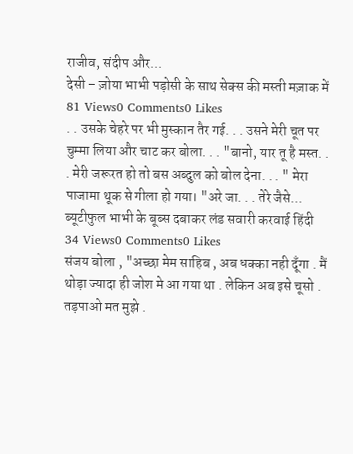राजीव, संदीप और...
देसी – ज़ोया भाभी पड़ोसी के साथ सेक्स की मस्ती मज़ाक में
81 Views0 Comments0 Likes
. . उसके चेहरे पर भी मुस्कान तैर गई. . . उसने मेरी चूत पर चुम्मा लिया और चाट कर बोला. . . "बानो, यार तू है मस्त. . . मेरी जरूरत हो तो बस अब्दुल को बोल देना. . . " मेरा पाजामा थूक से गीला हो गया। "अरे जा. . . तेरे जैसे...
ब्यूटीफुल भाभी के बूब्स दबाकर लंड सवारी करवाई हिंदी
34 Views0 Comments0 Likes
संजय बोला , "अच्छा मेम साहिब , अब धक्का नही दूँगा . मैं थोड़ा ज्यादा ही जोश मे आ गया था . लेकिन अब इसे चूसो . तड़पाओ मत मुझे .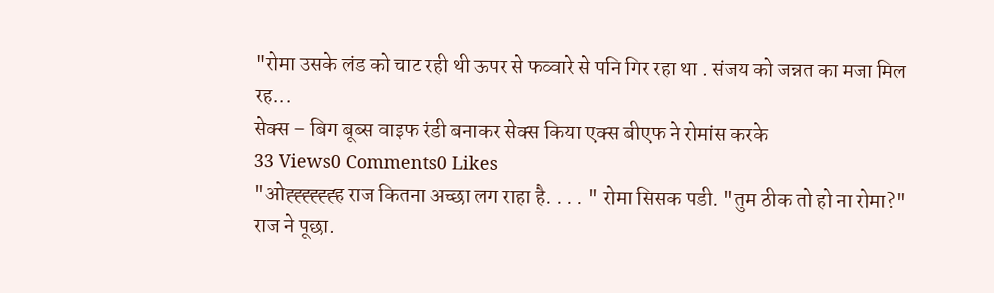"रोमा उसके लंड को चाट रही थी ऊपर से फव्वारे से पनि गिर रहा था . संजय को जन्नत का मजा मिल रह...
सेक्स – बिग बूब्स वाइफ रंडी बनाकर सेक्स किया एक्स बीएफ ने रोमांस करके
33 Views0 Comments0 Likes
"ओह्ह्ह्ह्ह्ह्ह राज कितना अच्छा लग राहा है. . . . " रोमा सिसक पडी. "तुम ठीक तो हो ना रोमा?" राज ने पूछा.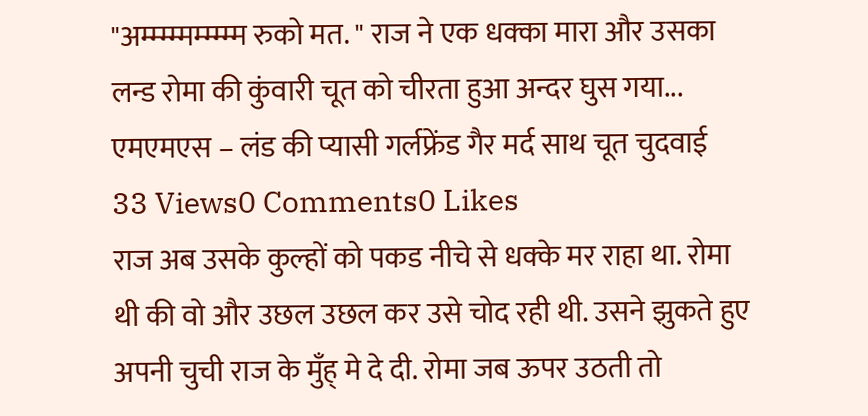"अम्म्म्म्मम्म्म्म्म रुको मत. " राज ने एक धक्का मारा और उसका लन्ड रोमा की कुंवारी चूत को चीरता हुआ अन्दर घुस गया...
एमएमएस – लंड की प्यासी गर्लफ्रेंड गैर मर्द साथ चूत चुदवाई
33 Views0 Comments0 Likes
राज अब उसके कुल्हों को पकड नीचे से धक्के मर राहा था. रोमा थी की वो और उछल उछल कर उसे चोद रही थी. उसने झुकते हुए अपनी चुची राज के मुँह् मे दे दी. रोमा जब ऊपर उठती तो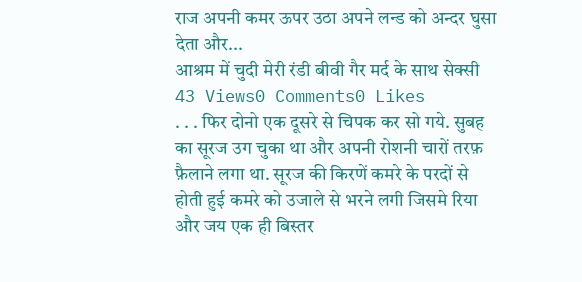राज अपनी कमर ऊपर उठा अपने लन्ड को अन्दर घुसा देता और...
आश्रम में चुदी मेरी रंडी बीवी गैर मर्द के साथ सेक्सी
43 Views0 Comments0 Likes
. . . फिर दोनो एक दूसरे से चिपक कर सो गये. सुबह का सूरज उग चुका था और अपनी रोशनी चारों तरफ़ फ़ैलाने लगा था. सूरज की किरणें कमरे के परदों से होती हुई कमरे को उजाले से भरने लगी जिसमे रिया और जय एक ही बिस्तर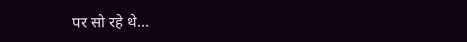पर सो रहे थे...